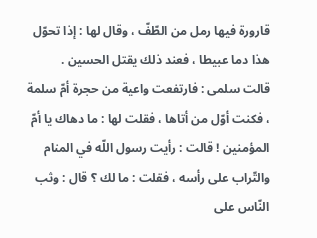قارورة فيها رمل من الطّفّ ، وقال لها : إذا تحوّل هذا دما عبيطا ، فعند ذلك يقتل الحسين .
قالت سلمى : فارتفعت واعية من حجرة أمّ سلمة ، فكنت أوّل من أتاها ، فقلت لها : ما دهاك يا أمّ المؤمنين ! قالت : رأيت رسول اللّه في المنام والتّراب على رأسه ، فقلت : ما لك ؟ قال : وثب النّاس على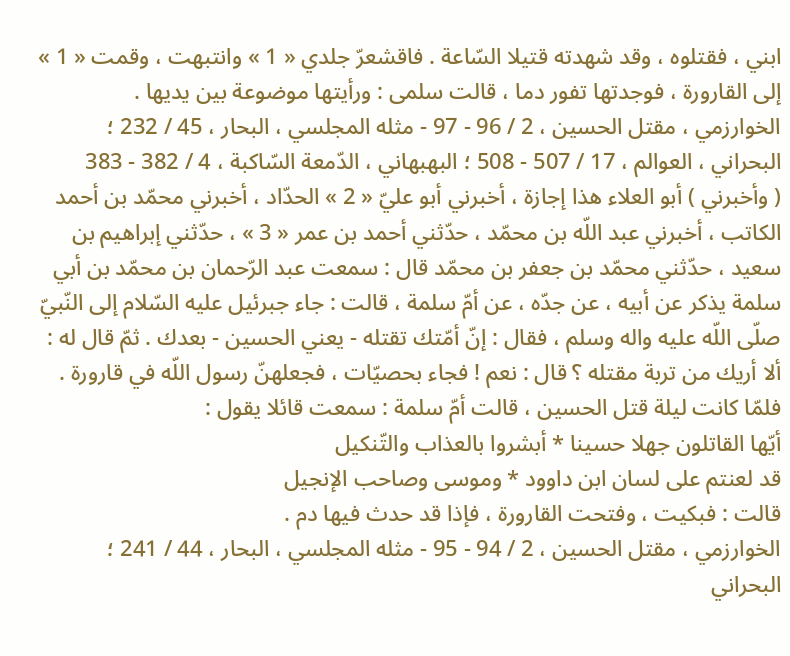ابني ، فقتلوه ، وقد شهدته قتيلا السّاعة . فاقشعرّ جلدي « 1 » وانتبهت ، وقمت « 1 » إلى القارورة ، فوجدتها تفور دما ، قالت سلمى : ورأيتها موضوعة بين يديها .
الخوارزمي ، مقتل الحسين ، 2 / 96 - 97 - مثله المجلسي ، البحار ، 45 / 232 ؛ البحراني ، العوالم ، 17 / 507 - 508 ؛ البهبهاني ، الدّمعة السّاكبة ، 4 / 382 - 383
( وأخبرني ) أبو العلاء هذا إجازة ، أخبرني أبو عليّ « 2 » الحدّاد ، أخبرني محمّد بن أحمد الكاتب ، أخبرني عبد اللّه بن محمّد ، حدّثني أحمد بن عمر « 3 » ، حدّثني إبراهيم بن سعيد ، حدّثني محمّد بن جعفر بن محمّد قال : سمعت عبد الرّحمان بن محمّد بن أبي سلمة يذكر عن أبيه ، عن جدّه ، عن أمّ سلمة ، قالت : جاء جبرئيل عليه السّلام إلى النّبيّ صلّى اللّه عليه واله وسلم ، فقال : إنّ أمّتك تقتله - يعني الحسين - بعدك . ثمّ قال له : ألا أريك من تربة مقتله ؟ قال : نعم ! فجاء بحصيّات ، فجعلهنّ رسول اللّه في قارورة .
فلمّا كانت ليلة قتل الحسين ، قالت أمّ سلمة : سمعت قائلا يقول :
أيّها القاتلون جهلا حسينا * أبشروا بالعذاب والتّنكيل
قد لعنتم على لسان ابن داوود * وموسى وصاحب الإنجيل
قالت : فبكيت ، وفتحت القارورة ، فإذا قد حدث فيها دم .
الخوارزمي ، مقتل الحسين ، 2 / 94 - 95 - مثله المجلسي ، البحار ، 44 / 241 ؛ البحراني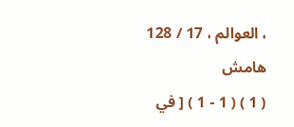، العوالم ، 17 / 128
هامش
( 1 ) ( 1 - 1 ) [ في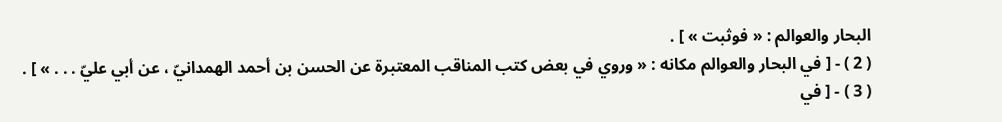البحار والعوالم : « فوثبت » ] .
( 2 ) - [ في البحار والعوالم مكانه : « وروي في بعض كتب المناقب المعتبرة عن الحسن بن أحمد الهمدانيّ ، عن أبي عليّ . . . » ] .
( 3 ) - [ في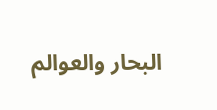البحار والعوالم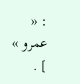: « عمرو » ] .